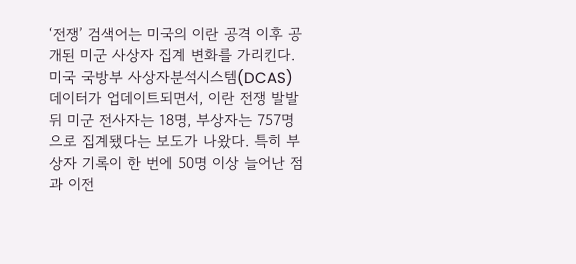‘전쟁’ 검색어는 미국의 이란 공격 이후 공개된 미군 사상자 집계 변화를 가리킨다. 미국 국방부 사상자분석시스템(DCAS) 데이터가 업데이트되면서, 이란 전쟁 발발 뒤 미군 전사자는 18명, 부상자는 757명으로 집계됐다는 보도가 나왔다. 특히 부상자 기록이 한 번에 50명 이상 늘어난 점과 이전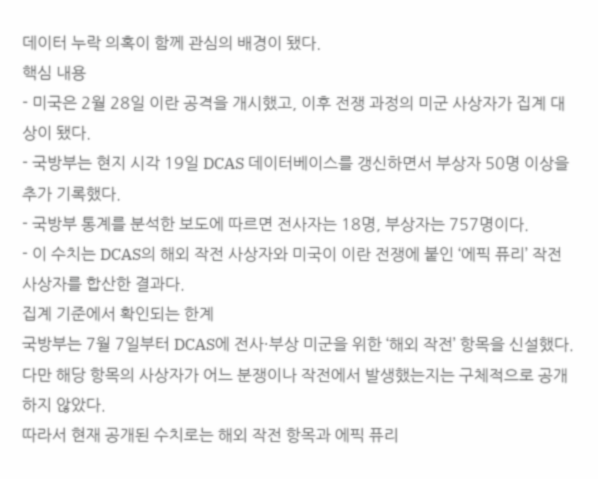데이터 누락 의혹이 함께 관심의 배경이 됐다.
핵심 내용
- 미국은 2월 28일 이란 공격을 개시했고, 이후 전쟁 과정의 미군 사상자가 집계 대상이 됐다.
- 국방부는 현지 시각 19일 DCAS 데이터베이스를 갱신하면서 부상자 50명 이상을 추가 기록했다.
- 국방부 통계를 분석한 보도에 따르면 전사자는 18명, 부상자는 757명이다.
- 이 수치는 DCAS의 해외 작전 사상자와 미국이 이란 전쟁에 붙인 ‘에픽 퓨리’ 작전 사상자를 합산한 결과다.
집계 기준에서 확인되는 한계
국방부는 7월 7일부터 DCAS에 전사·부상 미군을 위한 ‘해외 작전’ 항목을 신설했다. 다만 해당 항목의 사상자가 어느 분쟁이나 작전에서 발생했는지는 구체적으로 공개하지 않았다.
따라서 현재 공개된 수치로는 해외 작전 항목과 에픽 퓨리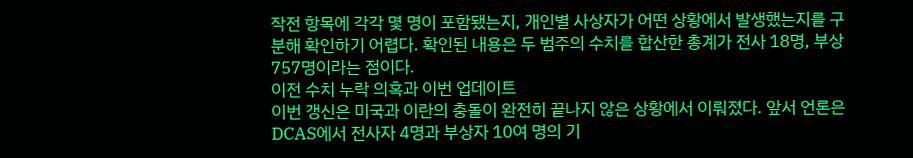작전 항목에 각각 몇 명이 포함됐는지, 개인별 사상자가 어떤 상황에서 발생했는지를 구분해 확인하기 어렵다. 확인된 내용은 두 범주의 수치를 합산한 총계가 전사 18명, 부상 757명이라는 점이다.
이전 수치 누락 의혹과 이번 업데이트
이번 갱신은 미국과 이란의 충돌이 완전히 끝나지 않은 상황에서 이뤄졌다. 앞서 언론은 DCAS에서 전사자 4명과 부상자 10여 명의 기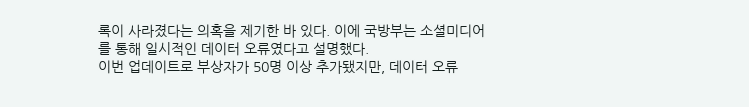록이 사라졌다는 의혹을 제기한 바 있다. 이에 국방부는 소셜미디어를 통해 일시적인 데이터 오류였다고 설명했다.
이번 업데이트로 부상자가 50명 이상 추가됐지만, 데이터 오류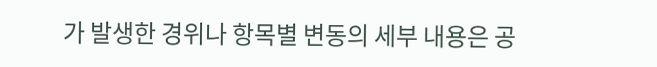가 발생한 경위나 항목별 변동의 세부 내용은 공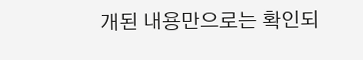개된 내용만으로는 확인되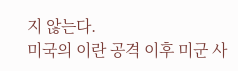지 않는다.
미국의 이란 공격 이후 미군 사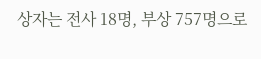상자는 전사 18명, 부상 757명으로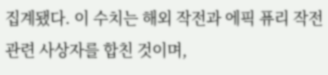집계됐다. 이 수치는 해외 작전과 에픽 퓨리 작전 관련 사상자를 합친 것이며,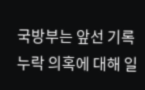국방부는 앞선 기록 누락 의혹에 대해 일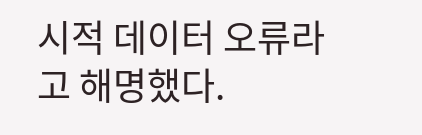시적 데이터 오류라고 해명했다.